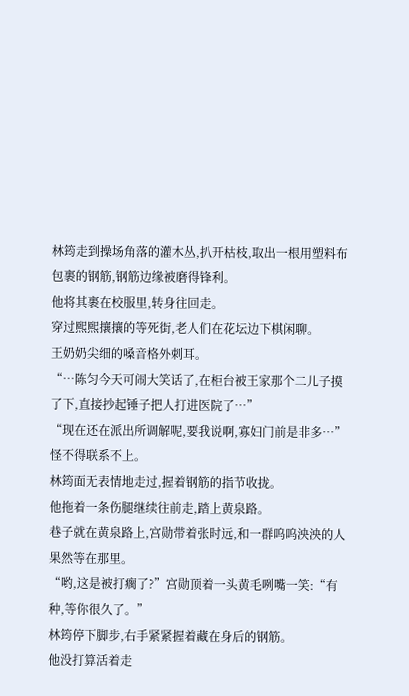林筠走到操场角落的灌木丛,扒开枯枝,取出一根用塑料布包裹的钢筋,钢筋边缘被磨得锋利。
他将其裹在校服里,转身往回走。
穿过熙熙攘攘的等死街,老人们在花坛边下棋闲聊。
王奶奶尖细的嗓音格外刺耳。
“…陈匀今天可闹大笑话了,在柜台被王家那个二儿子摸了下,直接抄起锤子把人打进医院了…”
“现在还在派出所调解呢,要我说啊,寡妇门前是非多…”
怪不得联系不上。
林筠面无表情地走过,握着钢筋的指节收拢。
他拖着一条伤腿继续往前走,踏上黄泉路。
巷子就在黄泉路上,宫勋带着张时远,和一群呜呜泱泱的人果然等在那里。
“哟,这是被打瘸了?”宫勋顶着一头黄毛咧嘴一笑:“有种,等你很久了。”
林筠停下脚步,右手紧紧握着藏在身后的钢筋。
他没打算活着走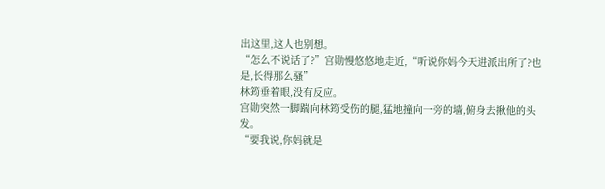出这里,这人也别想。
“怎么不说话了?”宫勋慢悠悠地走近,“听说你妈今天进派出所了?也是,长得那么骚”
林筠垂着眼,没有反应。
宫勋突然一脚踹向林筠受伤的腿,猛地撞向一旁的墙,俯身去揪他的头发。
“要我说,你妈就是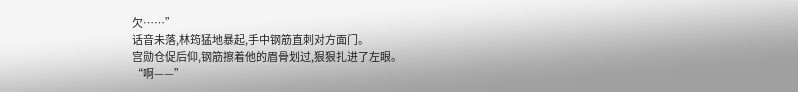欠……”
话音未落,林筠猛地暴起,手中钢筋直刺对方面门。
宫勋仓促后仰,钢筋擦着他的眉骨划过,狠狠扎进了左眼。
“啊——”